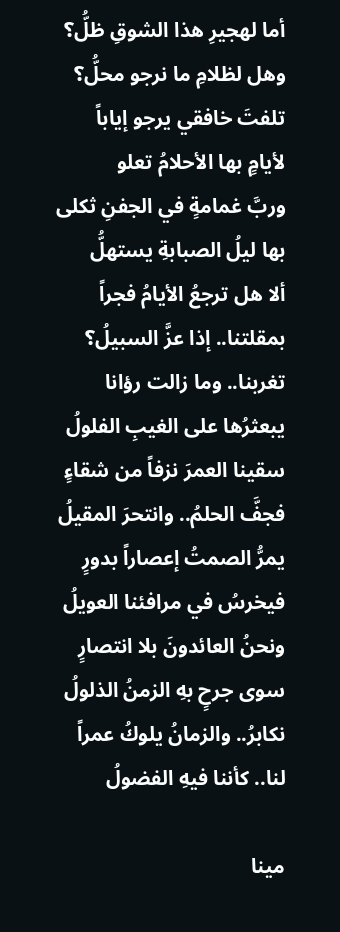أما لهجيرِ هذا الشوقِ ظلُّ؟
وهل لظلامِ ما نرجو محلُّ؟
تلفتَ خافقي يرجو إياباً
لأيامٍ بها الأحلامُ تعلو
وربَّ غمامةٍ في الجفنِ ثكلى
بها ليلُ الصبابةِ يستهلُّ
ألا هل ترجعُ الأيامُ فجراً
بمقلتنا.. إذا عزَّ السبيلُ؟
تغربنا.. وما زالت رؤانا
يبعثرُها على الغيبِ الفلولُ
سقينا العمرَ نزفاً من شقاءٍ
فجفَّ الحلمُ.. وانتحرَ المقيلُ
يمرُّ الصمتُ إعصاراً بدورٍ
فيخرسُ في مرافئنا العويلُ
ونحنُ العائدونَ بلا انتصارٍ
سوى جرحٍ بهِ الزمنُ الذلولُ
نكابرُ.. والزمانُ يلوكُ عمراً
لنا.. كأننا فيهِ الفضولُ

مينا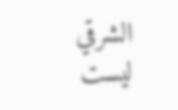الشرقي
ليست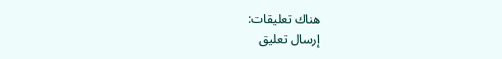هناك تعليقات:
إرسال تعليق